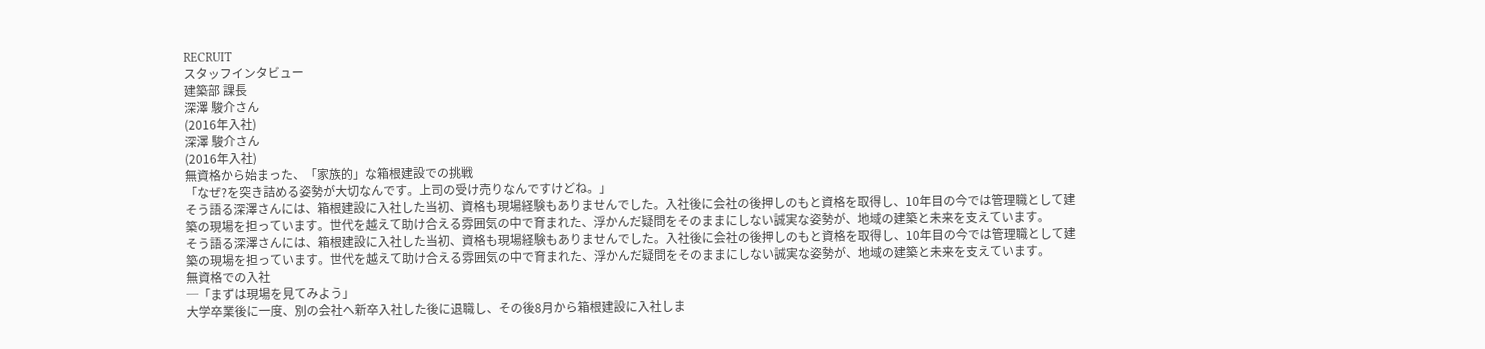RECRUIT
スタッフインタビュー
建築部 課長
深澤 駿介さん
(2016年入社)
深澤 駿介さん
(2016年入社)
無資格から始まった、「家族的」な箱根建設での挑戦
「なぜ?を突き詰める姿勢が大切なんです。上司の受け売りなんですけどね。」
そう語る深澤さんには、箱根建設に入社した当初、資格も現場経験もありませんでした。入社後に会社の後押しのもと資格を取得し、10年目の今では管理職として建築の現場を担っています。世代を越えて助け合える雰囲気の中で育まれた、浮かんだ疑問をそのままにしない誠実な姿勢が、地域の建築と未来を支えています。
そう語る深澤さんには、箱根建設に入社した当初、資格も現場経験もありませんでした。入社後に会社の後押しのもと資格を取得し、10年目の今では管理職として建築の現場を担っています。世代を越えて助け合える雰囲気の中で育まれた、浮かんだ疑問をそのままにしない誠実な姿勢が、地域の建築と未来を支えています。
無資格での入社
─「まずは現場を見てみよう」
大学卒業後に一度、別の会社へ新卒入社した後に退職し、その後8月から箱根建設に入社しま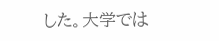した。大学では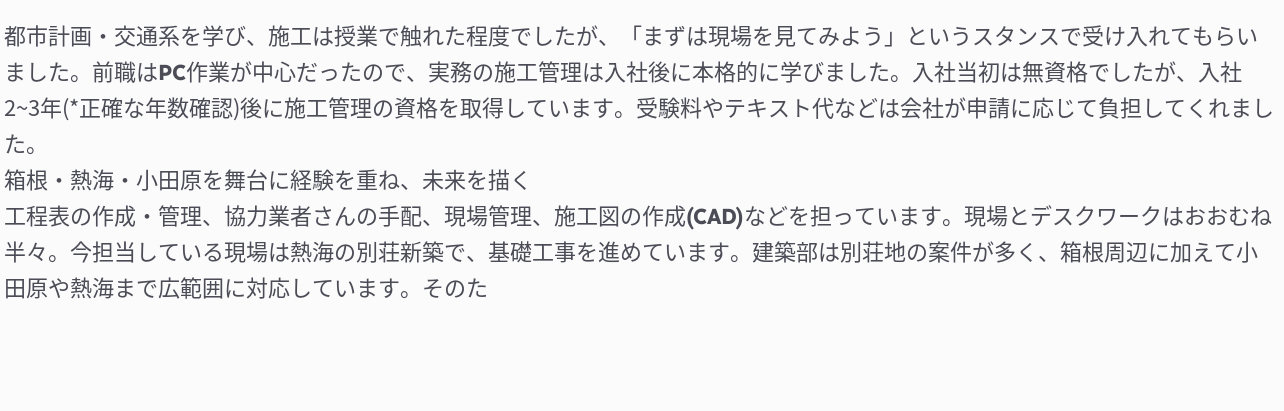都市計画・交通系を学び、施工は授業で触れた程度でしたが、「まずは現場を見てみよう」というスタンスで受け入れてもらいました。前職はPC作業が中心だったので、実務の施工管理は入社後に本格的に学びました。入社当初は無資格でしたが、入社2~3年(*正確な年数確認)後に施工管理の資格を取得しています。受験料やテキスト代などは会社が申請に応じて負担してくれました。
箱根・熱海・小田原を舞台に経験を重ね、未来を描く
工程表の作成・管理、協力業者さんの手配、現場管理、施工図の作成(CAD)などを担っています。現場とデスクワークはおおむね半々。今担当している現場は熱海の別荘新築で、基礎工事を進めています。建築部は別荘地の案件が多く、箱根周辺に加えて小田原や熱海まで広範囲に対応しています。そのた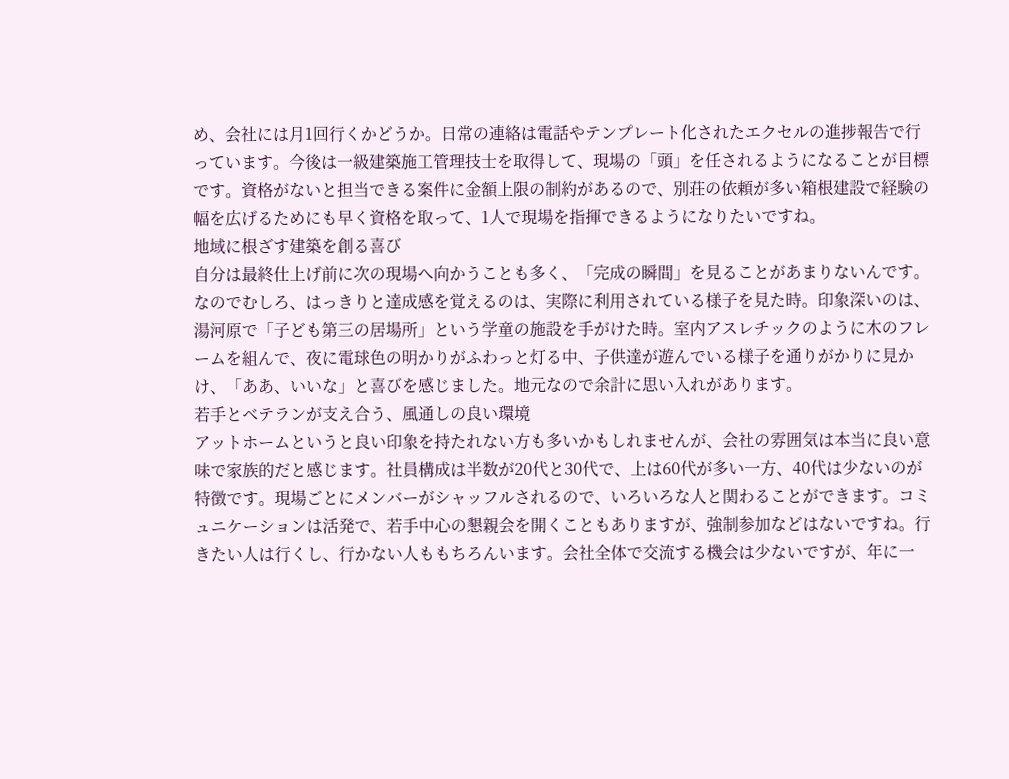め、会社には月1回行くかどうか。日常の連絡は電話やテンプレート化されたエクセルの進捗報告で行っています。今後は一級建築施工管理技士を取得して、現場の「頭」を任されるようになることが目標です。資格がないと担当できる案件に金額上限の制約があるので、別荘の依頼が多い箱根建設で経験の幅を広げるためにも早く資格を取って、1人で現場を指揮できるようになりたいですね。
地域に根ざす建築を創る喜び
自分は最終仕上げ前に次の現場へ向かうことも多く、「完成の瞬間」を見ることがあまりないんです。なのでむしろ、はっきりと達成感を覚えるのは、実際に利用されている様子を見た時。印象深いのは、湯河原で「子ども第三の居場所」という学童の施設を手がけた時。室内アスレチックのように木のフレームを組んで、夜に電球色の明かりがふわっと灯る中、子供達が遊んでいる様子を通りがかりに見かけ、「ああ、いいな」と喜びを感じました。地元なので余計に思い入れがあります。
若手とベテランが支え合う、風通しの良い環境
アットホームというと良い印象を持たれない方も多いかもしれませんが、会社の雰囲気は本当に良い意味で家族的だと感じます。社員構成は半数が20代と30代で、上は60代が多い一方、40代は少ないのが特徴です。現場ごとにメンバーがシャッフルされるので、いろいろな人と関わることができます。コミュニケーションは活発で、若手中心の懇親会を開くこともありますが、強制参加などはないですね。行きたい人は行くし、行かない人ももちろんいます。会社全体で交流する機会は少ないですが、年に一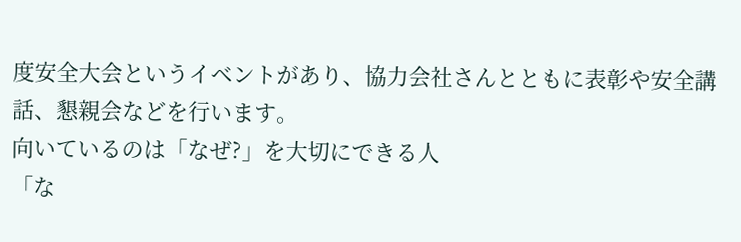度安全大会というイベントがあり、協力会社さんとともに表彰や安全講話、懇親会などを行います。
向いているのは「なぜ?」を大切にできる人
「な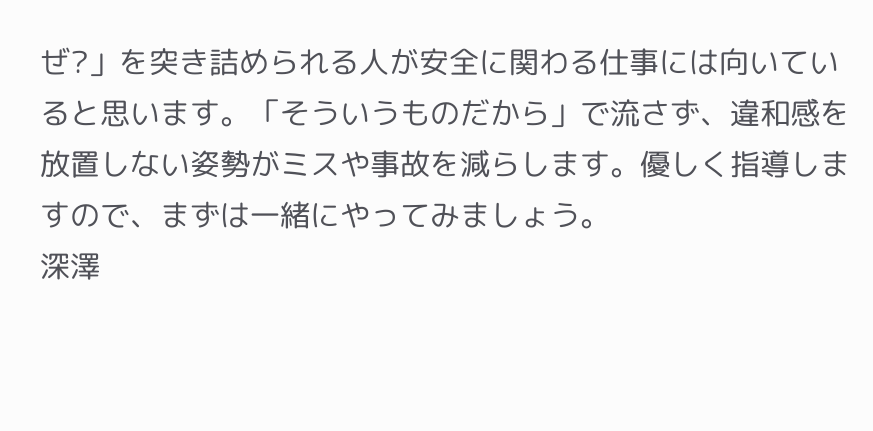ぜ?」を突き詰められる人が安全に関わる仕事には向いていると思います。「そういうものだから」で流さず、違和感を放置しない姿勢がミスや事故を減らします。優しく指導しますので、まずは一緒にやってみましょう。
深澤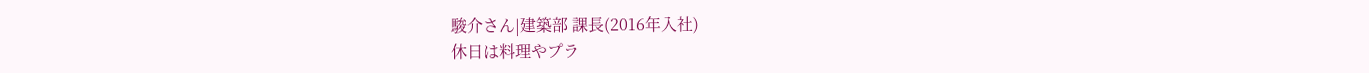駿介さん|建築部 課長(2016年入社)
休日は料理やプラ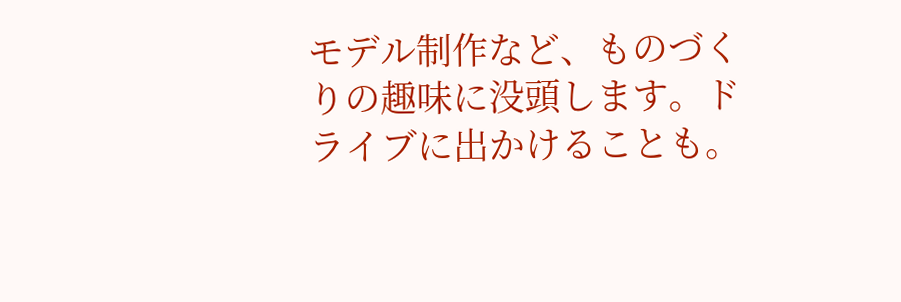モデル制作など、ものづくりの趣味に没頭します。ドライブに出かけることも。